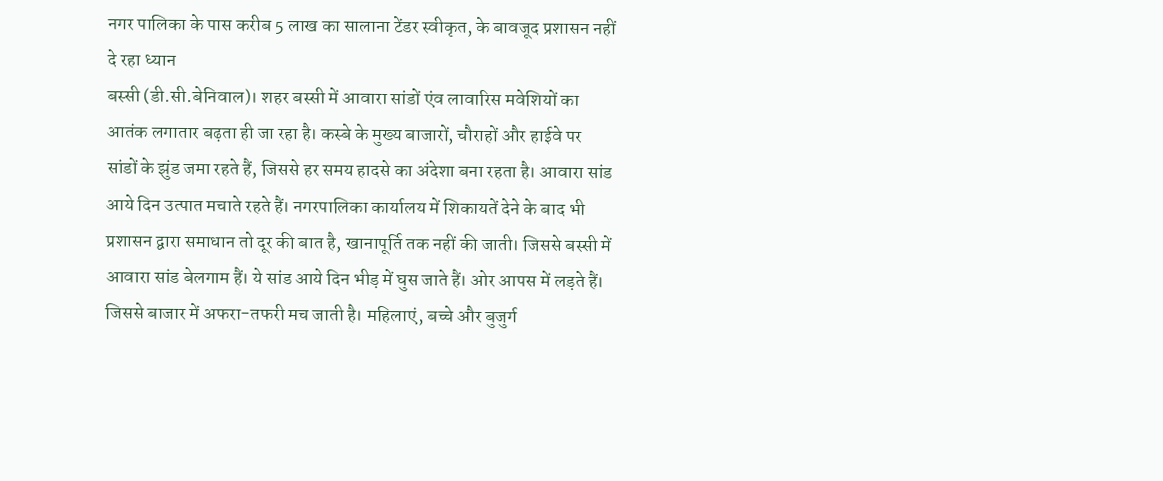नगर पालिका के पास करीब 5 लाख का सालाना टेंडर स्वीकृत, के बावजूद प्रशासन नहीं दे रहा ध्यान
बस्सी (डी.सी.बेनिवाल)। शहर बस्सी में आवारा सांडों एंव लावारिस मवेशियों का आतंक लगातार बढ़ता ही जा रहा है। कस्बे के मुख्य बाजारों, चौराहों और हाईवे पर सांडों के झुंड जमा रहते हैं, जिससे हर समय हादसे का अंदेशा बना रहता है। आवारा सांड आये दिन उत्पात मचाते रहते हैं। नगरपालिका कार्यालय में शिकायतें देने के बाद भी प्रशासन द्वारा समाधान तो दूर की बात है, खानापूर्ति तक नहीं की जाती। जिससे बस्सी में आवारा सांड बेलगाम हैं। ये सांड आये दिन भीड़ में घुस जाते हैं। ओर आपस में लड़ते हैं। जिससे बाजार में अफरा-तफरी मच जाती है। महिलाएं, बच्चे और बुजुर्ग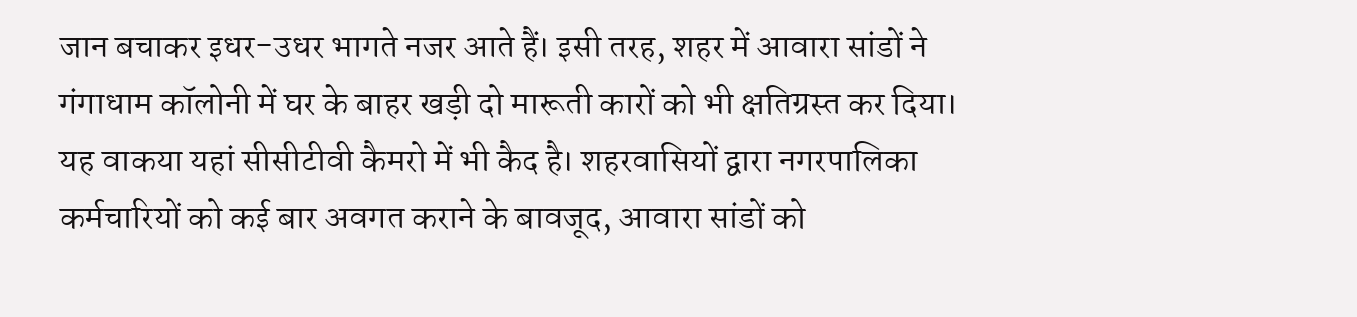जान बचाकर इधर-उधर भागते नजर आते हैं। इसी तरह, शहर में आवारा सांडों ने गंगाधाम कॉलोनी में घर के बाहर खड़ी दो मारूती कारों को भी क्षतिग्रस्त कर दिया। यह वाकया यहां सीसीटीवी कैमरो में भी कैद है। शहरवासियों द्वारा नगरपालिका कर्मचारियों को कई बार अवगत कराने के बावजूद, आवारा सांडों को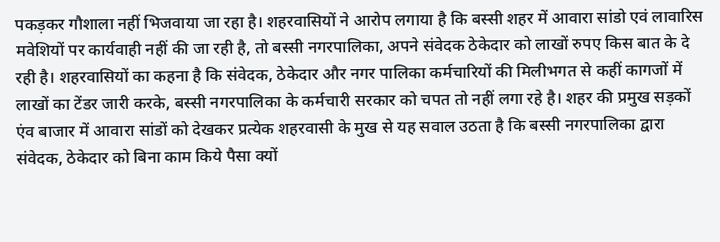पकड़कर गौशाला नहीं भिजवाया जा रहा है। शहरवासियों ने आरोप लगाया है कि बस्सी शहर में आवारा सांडो एवं लावारिस मवेशियों पर कार्यवाही नहीं की जा रही है, तो बस्सी नगरपालिका, अपने संवेदक ठेकेदार को लाखों रुपए किस बात के दे रही है। शहरवासियों का कहना है कि संवेदक, ठेकेदार और नगर पालिका कर्मचारियों की मिलीभगत से कहीं कागजों में लाखों का टेंडर जारी करके, बस्सी नगरपालिका के कर्मचारी सरकार को चपत तो नहीं लगा रहे है। शहर की प्रमुख सड़कों एंव बाजार में आवारा सांडों को देखकर प्रत्येक शहरवासी के मुख से यह सवाल उठता है कि बस्सी नगरपालिका द्वारा संवेदक, ठेकेदार को बिना काम किये पैसा क्यों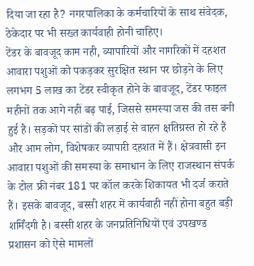दिया जा रहा है? नगरपालिका के कर्मचारियों के साथ संवेदक, ठेकेदार पर भी सख्त कार्यवाही होनी चाहिए।
टेंडर के बावजूद काम नही, व्यापारियों और नागरिकों में दहशत
आवारा पशुओं को पकड़कर सुरक्षित स्थान पर छोड़ने के लिए लगभग 5 लाख का टेंडर स्वीकृत होने के बावजूद, टेंडर फाइल महीनों तक आगे नहीं बढ़ पाई, जिससे समस्या जस की तस बनी हुई है। सड़कों पर सांडों की लड़ाई से वाहन क्षतिग्रस्त हो रहे हैं और आम लोग, विशेषकर व्यापारी दहशत में हैं। क्षेत्रवासी इन आवारा पशुओं की समस्या के समाधान के लिए राजस्थान संपर्क के टोल फ्री नंबर 181 पर कॉल करके शिकायत भी दर्ज कराते हैं। इसके बावजूद, बस्सी शहर में कार्यवाही नहीं होना बहुत बड़ी शर्मिंदगी है। बस्सी शहर के जनप्रतिनिधियों एवं उपखण्ड प्रशासन को ऐसे मामलों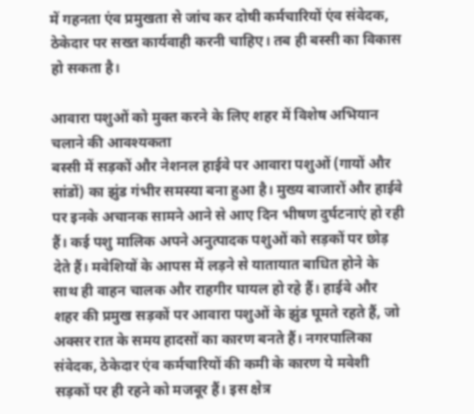में गहनता एंव प्रमुखता से जांच कर दोषी कर्मचारियों एंव संवेदक, ठेकेदार पर सख्त कार्यवाही करनी चाहिए। तब ही बस्सी का विकास हो सकता है।

आवारा पशुओं को मुक्त करने के लिए शहर में विशेष अभियान चलाने की आवश्यकता
बस्सी में सड़कों और नेशनल हाईवे पर आवारा पशुओं (गायों और सांडों) का झुंड गंभीर समस्या बना हुआ है। मुख्य बाजारों और हाईवे पर इनके अचानक सामने आने से आए दिन भीषण दुर्घटनाएं हो रही हैं। कई पशु मालिक अपने अनुत्पादक पशुओं को सड़कों पर छोड़ देते हैं। मवेशियों के आपस में लड़ने से यातायात बाधित होने के साथ ही वाहन चालक और राहगीर घायल हो रहे हैं। हाईवे और शहर की प्रमुख सड़कों पर आवारा पशुओं के झुंड घूमते रहते हैं, जो अक्सर रात के समय हादसों का कारण बनते हैं। नगरपालिका संवेदक, ठेकेदार एंव कर्मचारियों की कमी के कारण ये मवेशी सड़कों पर ही रहने को मजबूर हैं। इस क्षेत्र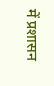में प्रशासन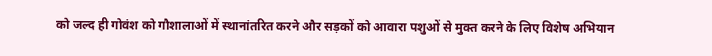को जल्द ही गोवंश को गौशालाओं में स्थानांतरित करने और सड़कों को आवारा पशुओं से मुक्त करने के लिए विशेष अभियान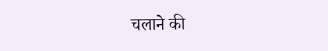चलाने की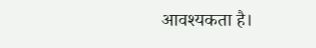आवश्यकता है।